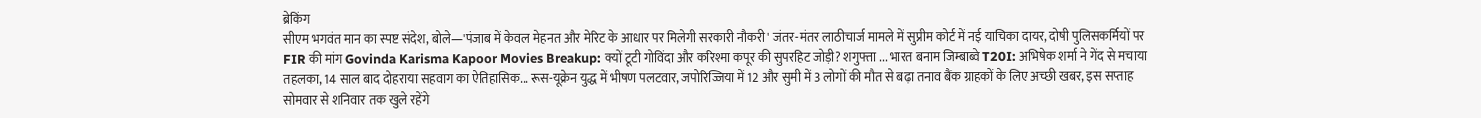ब्रेकिंग
सीएम भगवंत मान का स्पष्ट संदेश, बोले—'पंजाब में केवल मेहनत और मेरिट के आधार पर मिलेगी सरकारी नौकरी' जंतर-मंतर लाठीचार्ज मामले में सुप्रीम कोर्ट में नई याचिका दायर, दोषी पुलिसकर्मियों पर FIR की मांग Govinda Karisma Kapoor Movies Breakup: क्यों टूटी गोविंदा और करिश्मा कपूर की सुपरहिट जोड़ी? शगुफ्ता ... भारत बनाम जिम्बाब्वे T20I: अभिषेक शर्मा ने गेंद से मचाया तहलका, 14 साल बाद दोहराया सहवाग का ऐतिहासिक... रूस-यूक्रेन युद्ध में भीषण पलटवार, जपोरिज्जिया में 12 और सुमी में 3 लोगों की मौत से बढ़ा तनाव बैंक ग्राहकों के लिए अच्छी खबर, इस सप्ताह सोमवार से शनिवार तक खुले रहेंगे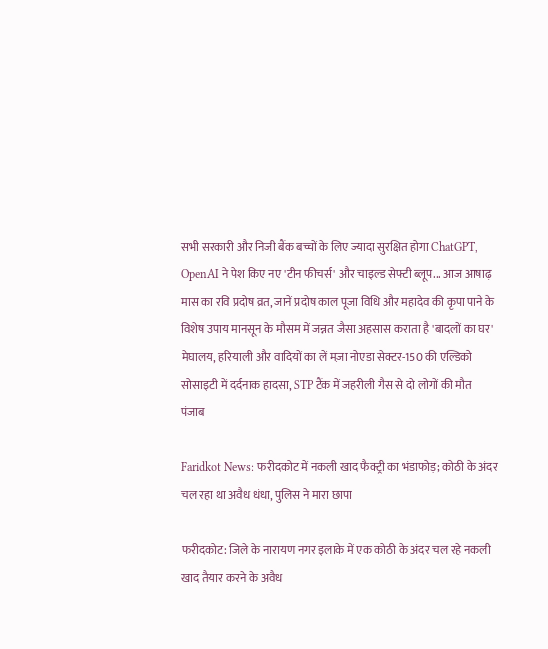सभी सरकारी और निजी बैंक बच्चों के लिए ज्यादा सुरक्षित होगा ChatGPT, OpenAI ने पेश किए नए 'टीन फीचर्स' और चाइल्ड सेफ्टी ब्लूप... आज आषाढ़ मास का रवि प्रदोष व्रत, जानें प्रदोष काल पूजा विधि और महादेव की कृपा पाने के विशेष उपाय मानसून के मौसम में जन्नत जैसा अहसास कराता है 'बादलों का घर' मेघालय, हरियाली और वादियों का लें मज़ा नोएडा सेक्टर-150 की एल्डिको सोसाइटी में दर्दनाक हादसा, STP टैंक में जहरीली गैस से दो लोगों की मौत
पंजाब

Faridkot News: फरीदकोट में नकली खाद फैक्ट्री का भंडाफोड़; कोठी के अंदर चल रहा था अवैध धंधा, पुलिस ने मारा छापा

फरीदकोट: जिले के नारायण नगर इलाके में एक कोठी के अंदर चल रहे नकली खाद तैयार करने के अवैध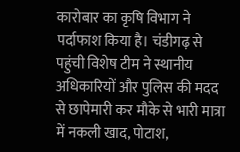कारोबार का कृषि विभाग ने पर्दाफाश किया है। चंडीगढ़ से पहुंची विशेष टीम ने स्थानीय अधिकारियों और पुलिस की मदद से छापेमारी कर मौके से भारी मात्रा में नकली खाद, पोटाश,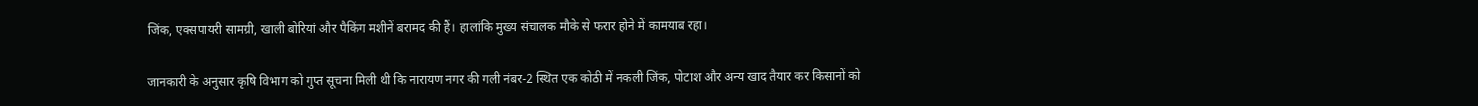जिंक, एक्सपायरी सामग्री, खाली बोरियां और पैकिंग मशीनें बरामद की हैं। हालांकि मुख्य संचालक मौके से फरार होने में कामयाब रहा।

जानकारी के अनुसार कृषि विभाग को गुप्त सूचना मिली थी कि नारायण नगर की गली नंबर-2 स्थित एक कोठी में नकली जिंक, पोटाश और अन्य खाद तैयार कर किसानों को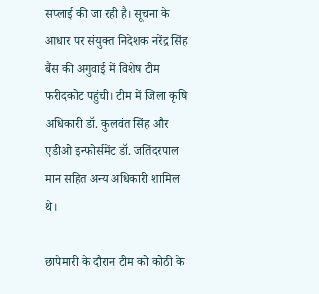सप्लाई की जा रही है। सूचना के आधार पर संयुक्त निदेशक नरेंद्र सिंह बैंस की अगुवाई में विशेष टीम फरीदकोट पहुंची। टीम में जिला कृषि अधिकारी डॉ. कुलवंत सिंह और एडीओ इन्फोर्समेंट डॉ. जतिंदरपाल मान सहित अन्य अधिकारी शामिल थे।

छापेमारी के दौरान टीम को कोठी के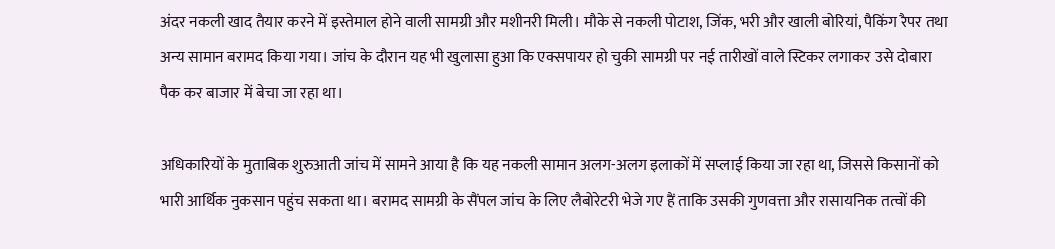अंदर नकली खाद तैयार करने में इस्तेमाल होने वाली सामग्री और मशीनरी मिली। मौके से नकली पोटाश, जिंक, भरी और खाली बोरियां, पैकिंग रैपर तथा अन्य सामान बरामद किया गया। जांच के दौरान यह भी खुलासा हुआ कि एक्सपायर हो चुकी सामग्री पर नई तारीखों वाले स्टिकर लगाकर उसे दोबारा पैक कर बाजार में बेचा जा रहा था।

अधिकारियों के मुताबिक शुरुआती जांच में सामने आया है कि यह नकली सामान अलग-अलग इलाकों में सप्लाई किया जा रहा था, जिससे किसानों को भारी आर्थिक नुकसान पहुंच सकता था। बरामद सामग्री के सैंपल जांच के लिए लैबोरेटरी भेजे गए हैं ताकि उसकी गुणवत्ता और रासायनिक तत्वों की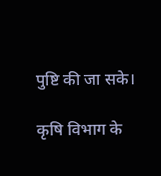पुष्टि की जा सके।

कृषि विभाग के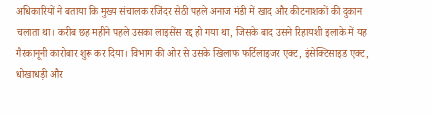अधिकारियों ने बताया कि मुख्य संचालक रजिंदर सेठी पहले अनाज मंडी में खाद और कीटनाशकों की दुकान चलाता था। करीब छह महीने पहले उसका लाइसेंस रद्द हो गया था, जिसके बाद उसने रिहायशी इलाके में यह गैरकानूनी कारोबार शुरू कर दिया। विभाग की ओर से उसके खिलाफ फर्टिलाइजर एक्ट, इंसेक्टिसाइड एक्ट, धोखाधड़ी और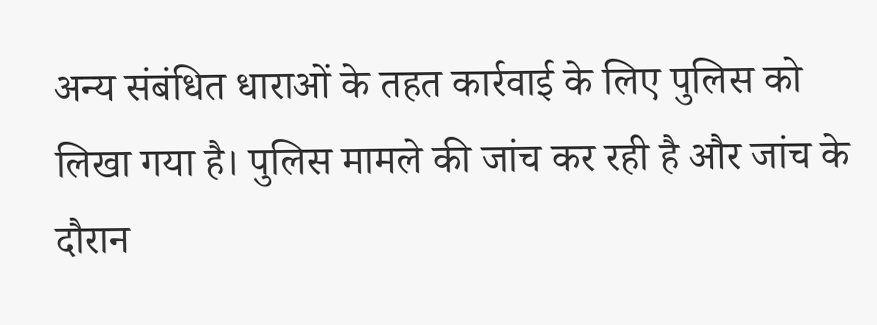अन्य संबंधित धाराओं के तहत कार्रवाई के लिए पुलिस को लिखा गया है। पुलिस मामले की जांच कर रही है और जांच के दौरान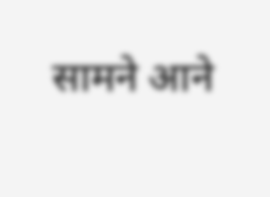सामने आने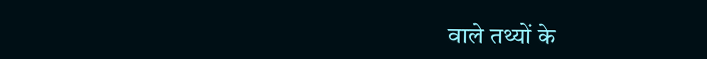वाले तथ्यों के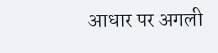आधार पर अगली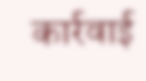कार्रवाई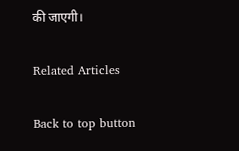की जाएगी।

Related Articles

Back to top button